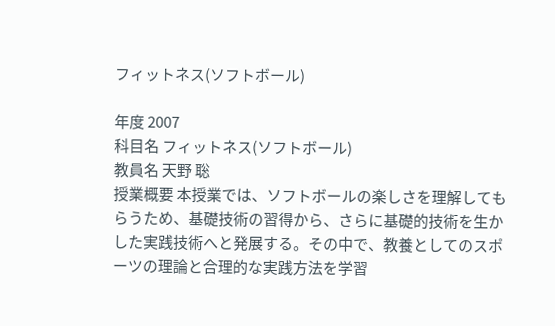フィットネス(ソフトボール)

年度 2007
科目名 フィットネス(ソフトボール)
教員名 天野 聡
授業概要 本授業では、ソフトボールの楽しさを理解してもらうため、基礎技術の習得から、さらに基礎的技術を生かした実践技術へと発展する。その中で、教養としてのスポーツの理論と合理的な実践方法を学習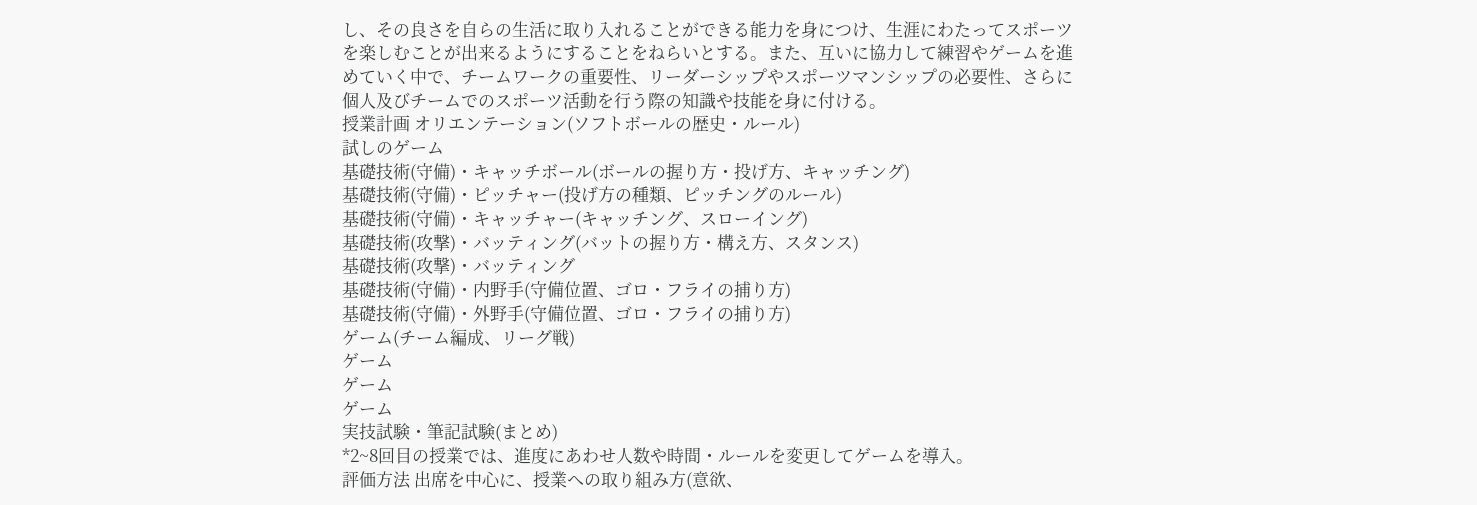し、その良さを自らの生活に取り入れることができる能力を身につけ、生涯にわたってスポーツを楽しむことが出来るようにすることをねらいとする。また、互いに協力して練習やゲームを進めていく中で、チームワークの重要性、リーダーシップやスポーツマンシップの必要性、さらに個人及びチームでのスポーツ活動を行う際の知識や技能を身に付ける。
授業計画 オリエンテーション(ソフトボールの歴史・ルール)
試しのゲーム
基礎技術(守備)・キャッチボール(ボールの握り方・投げ方、キャッチング)
基礎技術(守備)・ピッチャー(投げ方の種類、ピッチングのルール)
基礎技術(守備)・キャッチャー(キャッチング、スローイング)
基礎技術(攻撃)・バッティング(バットの握り方・構え方、スタンス)
基礎技術(攻撃)・バッティング
基礎技術(守備)・内野手(守備位置、ゴロ・フライの捕り方)
基礎技術(守備)・外野手(守備位置、ゴロ・フライの捕り方)
ゲーム(チーム編成、リーグ戦)
ゲーム
ゲーム
ゲーム
実技試験・筆記試験(まとめ)
*2~8回目の授業では、進度にあわせ人数や時間・ルールを変更してゲームを導入。
評価方法 出席を中心に、授業への取り組み方(意欲、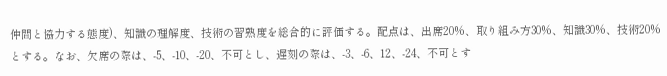仲間と協力する態度)、知識の理解度、技術の習熟度を総合的に評価する。配点は、出席20%、取り組み方30%、知識30%、技術20%とする。なお、欠席の際は、-5、-10、-20、不可とし、遅刻の際は、-3、-6、12、-24、不可とす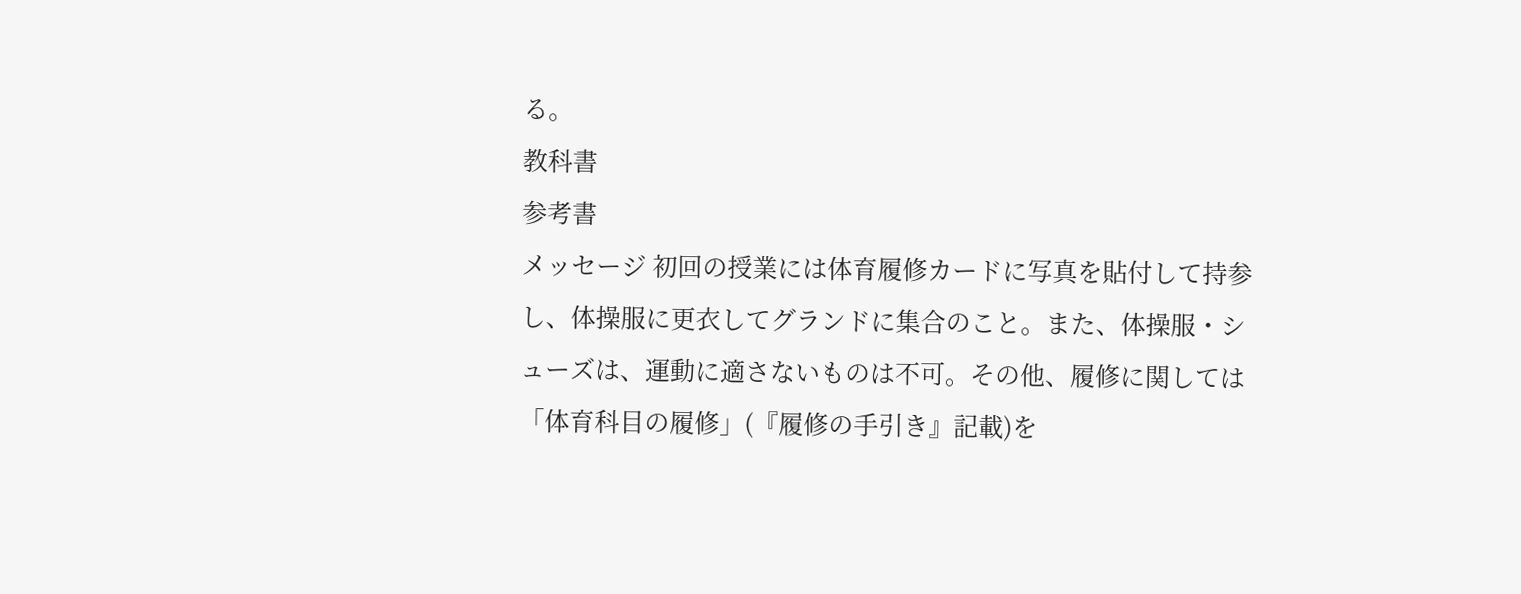る。
教科書
参考書
メッセージ 初回の授業には体育履修カードに写真を貼付して持参し、体操服に更衣してグランドに集合のこと。また、体操服・シューズは、運動に適さないものは不可。その他、履修に関しては「体育科目の履修」(『履修の手引き』記載)を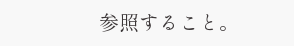参照すること。